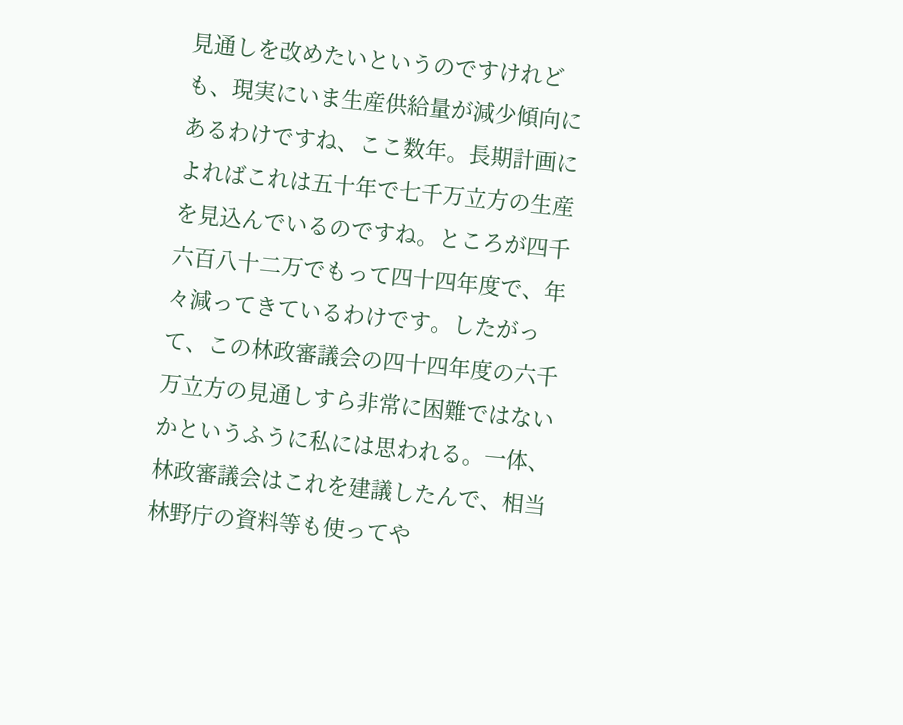見通しを改めたいというのですけれども、現実にいま生産供給量が減少傾向にあるわけですね、ここ数年。長期計画によればこれは五十年で七千万立方の生産を見込んでいるのですね。ところが四千六百八十二万でもって四十四年度で、年々減ってきているわけです。したがって、この林政審議会の四十四年度の六千万立方の見通しすら非常に困難ではないかというふうに私には思われる。一体、林政審議会はこれを建議したんで、相当林野庁の資料等も使ってや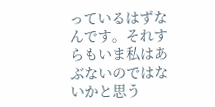っているはずなんです。それすらもいま私はあぶないのではないかと思う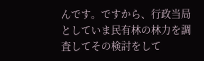んです。ですから、行政当局としていま民有林の林力を調査してその検討をして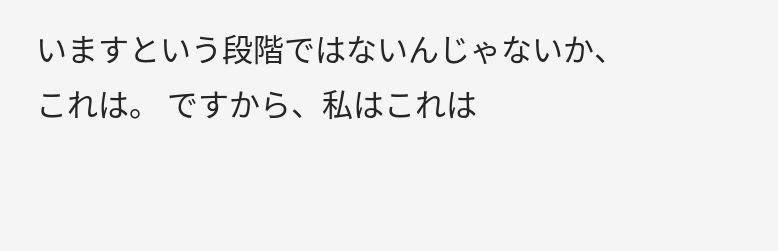いますという段階ではないんじゃないか、これは。 ですから、私はこれは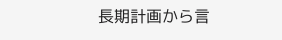長期計画から言